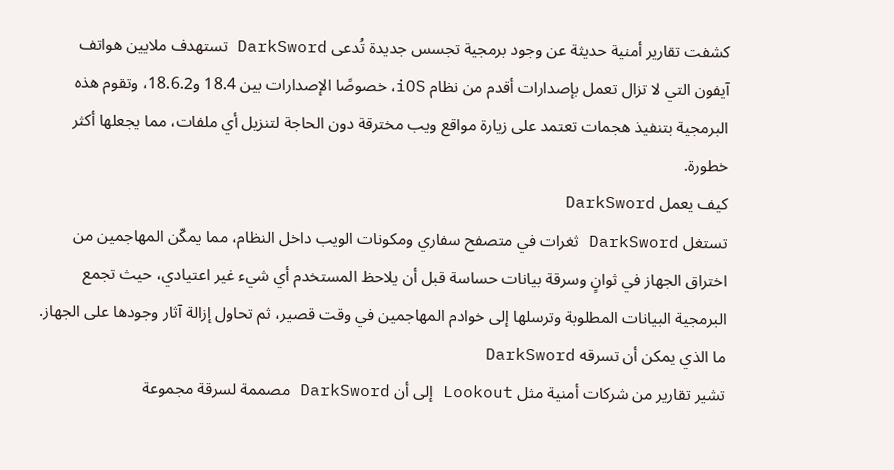كشفت تقارير أمنية حديثة عن وجود برمجية تجسس جديدة تُدعى DarkSword تستهدف ملايين هواتف آيفون التي لا تزال تعمل بإصدارات أقدم من نظام iOS، خصوصًا الإصدارات بين 18.4 و18.6.2، وتقوم هذه البرمجية بتنفيذ هجمات تعتمد على زيارة مواقع ويب مخترقة دون الحاجة لتنزيل أي ملفات، مما يجعلها أكثر خطورة.
كيف يعمل DarkSword
تستغل DarkSword ثغرات في متصفح سفاري ومكونات الويب داخل النظام، مما يمكّن المهاجمين من اختراق الجهاز في ثوانٍ وسرقة بيانات حساسة قبل أن يلاحظ المستخدم أي شيء غير اعتيادي، حيث تجمع البرمجية البيانات المطلوبة وترسلها إلى خوادم المهاجمين في وقت قصير، ثم تحاول إزالة آثار وجودها على الجهاز.
ما الذي يمكن أن تسرقه DarkSword
تشير تقارير من شركات أمنية مثل Lookout إلى أن DarkSword مصممة لسرقة مجموعة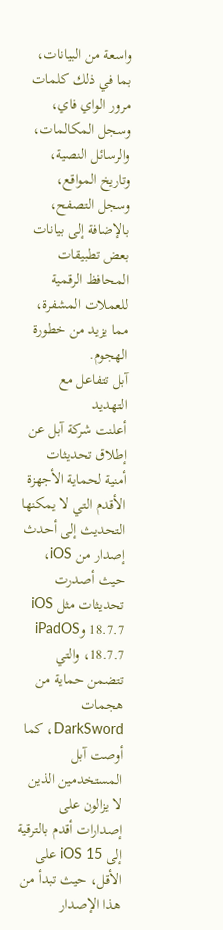واسعة من البيانات، بما في ذلك كلمات مرور الواي فاي، وسجل المكالمات، والرسائل النصية، وتاريخ المواقع، وسجل التصفح، بالإضافة إلى بيانات بعض تطبيقات المحافظ الرقمية للعملات المشفرة، مما يزيد من خطورة الهجوم.
آبل تتفاعل مع التهديد
أعلنت شركة آبل عن إطلاق تحديثات أمنية لحماية الأجهزة الأقدم التي لا يمكنها التحديث إلى أحدث إصدار من iOS، حيث أصدرت تحديثات مثل iOS 18.7.7 وiPadOS 18.7.7، والتي تتضمن حماية من هجمات DarkSword، كما أوصت آبل المستخدمين الذين لا يزالون على إصدارات أقدم بالترقية إلى iOS 15 على الأقل، حيث تبدأ من هذا الإصدار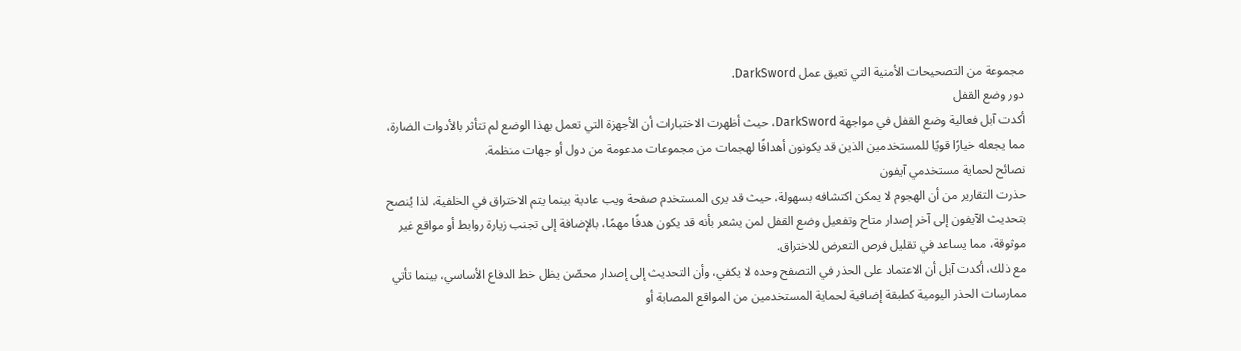مجموعة من التصحيحات الأمنية التي تعيق عمل DarkSword.
دور وضع القفل
أكدت آبل فعالية وضع القفل في مواجهة DarkSword، حيث أظهرت الاختبارات أن الأجهزة التي تعمل بهذا الوضع لم تتأثر بالأدوات الضارة، مما يجعله خيارًا قويًا للمستخدمين الذين قد يكونون أهدافًا لهجمات من مجموعات مدعومة من دول أو جهات منظمة.
نصائح لحماية مستخدمي آيفون
حذرت التقارير من أن الهجوم لا يمكن اكتشافه بسهولة، حيث قد يرى المستخدم صفحة ويب عادية بينما يتم الاختراق في الخلفية، لذا يُنصح بتحديث الآيفون إلى آخر إصدار متاح وتفعيل وضع القفل لمن يشعر بأنه قد يكون هدفًا مهمًا، بالإضافة إلى تجنب زيارة روابط أو مواقع غير موثوقة، مما يساعد في تقليل فرص التعرض للاختراق.
مع ذلك، أكدت آبل أن الاعتماد على الحذر في التصفح وحده لا يكفي، وأن التحديث إلى إصدار محصّن يظل خط الدفاع الأساسي، بينما تأتي ممارسات الحذر اليومية كطبقة إضافية لحماية المستخدمين من المواقع المصابة أو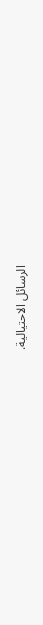الرسائل الاحتيالية.